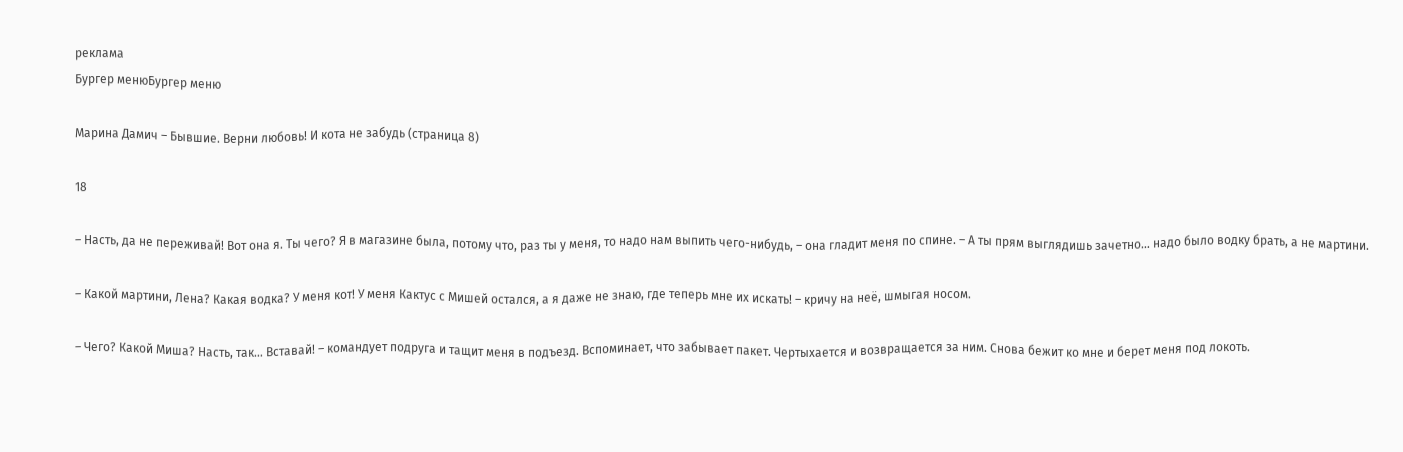реклама
Бургер менюБургер меню

Марина Дамич – Бывшие. Верни любовь! И кота не забудь (страница 8)

18

– Насть, да не переживай! Вот она я. Ты чего? Я в магазине была, потому что, раз ты у меня, то надо нам выпить чего-нибудь, – она гладит меня по спине. – А ты прям выглядишь зачетно… надо было водку брать, а не мартини.

– Какой мартини, Лена? Какая водка? У меня кот! У меня Кактус с Мишей остался, а я даже не знаю, где теперь мне их искать! – кричу на неё, шмыгая носом.

– Чего? Какой Миша? Насть, так… Вставай! – командует подруга и тащит меня в подъезд. Вспоминает, что забывает пакет. Чертыхается и возвращается за ним. Снова бежит ко мне и берет меня под локоть.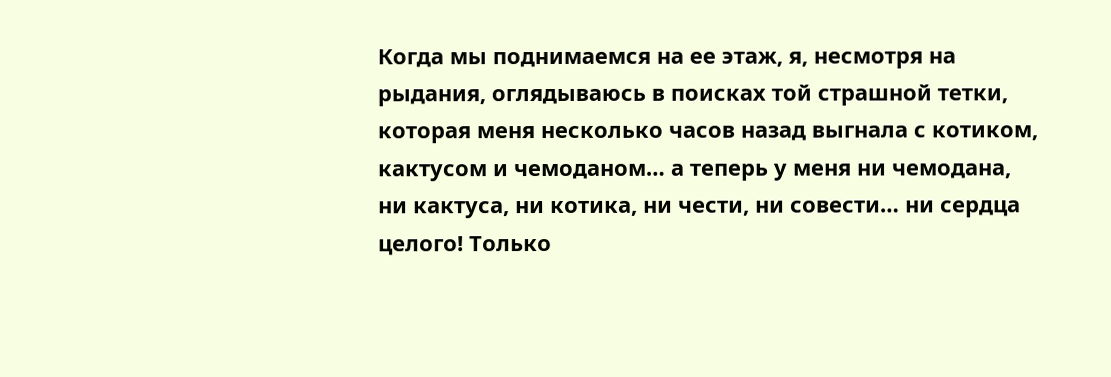Когда мы поднимаемся на ее этаж, я, несмотря на рыдания, оглядываюсь в поисках той страшной тетки, которая меня несколько часов назад выгнала с котиком, кактусом и чемоданом… а теперь у меня ни чемодана, ни кактуса, ни котика, ни чести, ни совести… ни сердца целого! Только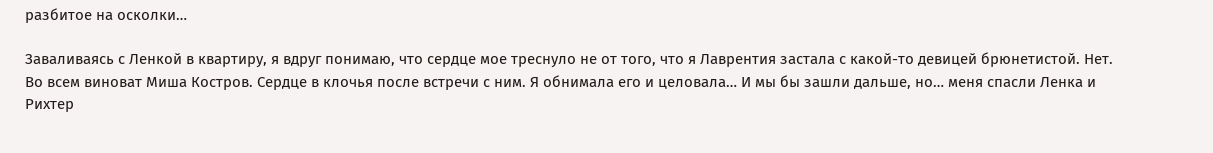разбитое на осколки…

Заваливаясь с Ленкой в квартиру, я вдруг понимаю, что сердце мое треснуло не от того, что я Лаврентия застала с какой-то девицей брюнетистой. Нет. Во всем виноват Миша Костров. Сердце в клочья после встречи с ним. Я обнимала его и целовала… И мы бы зашли дальше, но… меня спасли Ленка и Рихтер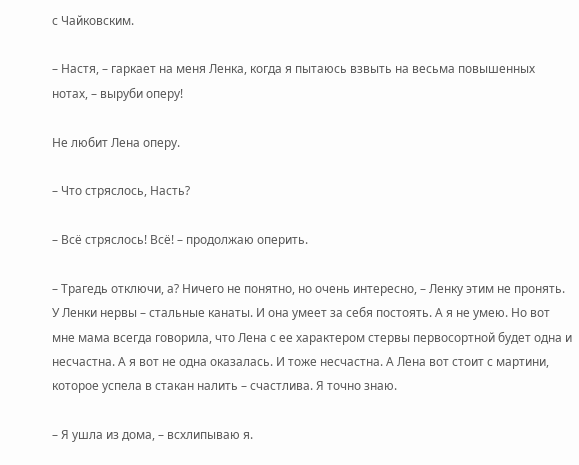с Чайковским.

– Настя, – гаркает на меня Ленка, когда я пытаюсь взвыть на весьма повышенных нотах, – выруби оперу!

Не любит Лена оперу.

– Что стряслось, Насть?

– Всё стряслось! Всё! – продолжаю оперить.

– Трагедь отключи, а? Ничего не понятно, но очень интересно, – Ленку этим не пронять. У Ленки нервы – стальные канаты. И она умеет за себя постоять. А я не умею. Но вот мне мама всегда говорила, что Лена с ее характером стервы первосортной будет одна и несчастна. А я вот не одна оказалась. И тоже несчастна. А Лена вот стоит с мартини, которое успела в стакан налить – счастлива. Я точно знаю.

– Я ушла из дома, – всхлипываю я.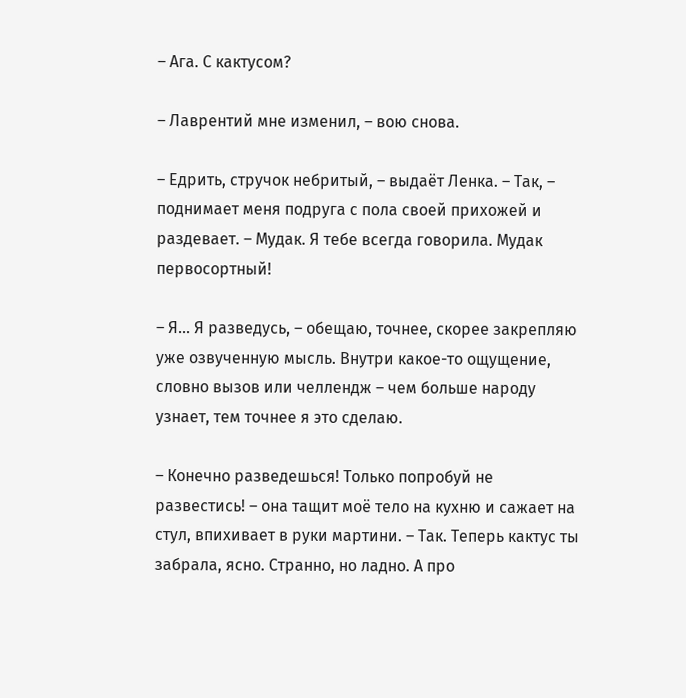– Ага. С кактусом?

– Лаврентий мне изменил, – вою снова.

– Едрить, стручок небритый, – выдаёт Ленка. – Так, – поднимает меня подруга с пола своей прихожей и раздевает. – Мудак. Я тебе всегда говорила. Мудак первосортный!

– Я… Я разведусь, – обещаю, точнее, скорее закрепляю уже озвученную мысль. Внутри какое-то ощущение, словно вызов или челлендж – чем больше народу узнает, тем точнее я это сделаю.

– Конечно разведешься! Только попробуй не развестись! – она тащит моё тело на кухню и сажает на стул, впихивает в руки мартини. – Так. Теперь кактус ты забрала, ясно. Странно, но ладно. А про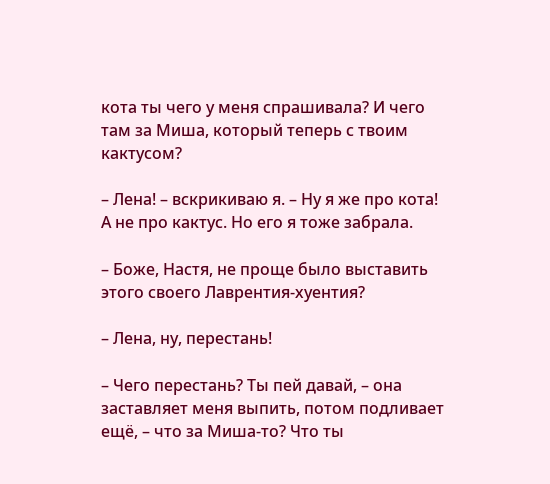кота ты чего у меня спрашивала? И чего там за Миша, который теперь с твоим кактусом?

– Лена! – вскрикиваю я. – Ну я же про кота! А не про кактус. Но его я тоже забрала.

– Боже, Настя, не проще было выставить этого своего Лаврентия-хуентия?

– Лена, ну, перестань!

– Чего перестань? Ты пей давай, – она заставляет меня выпить, потом подливает ещё, – что за Миша-то? Что ты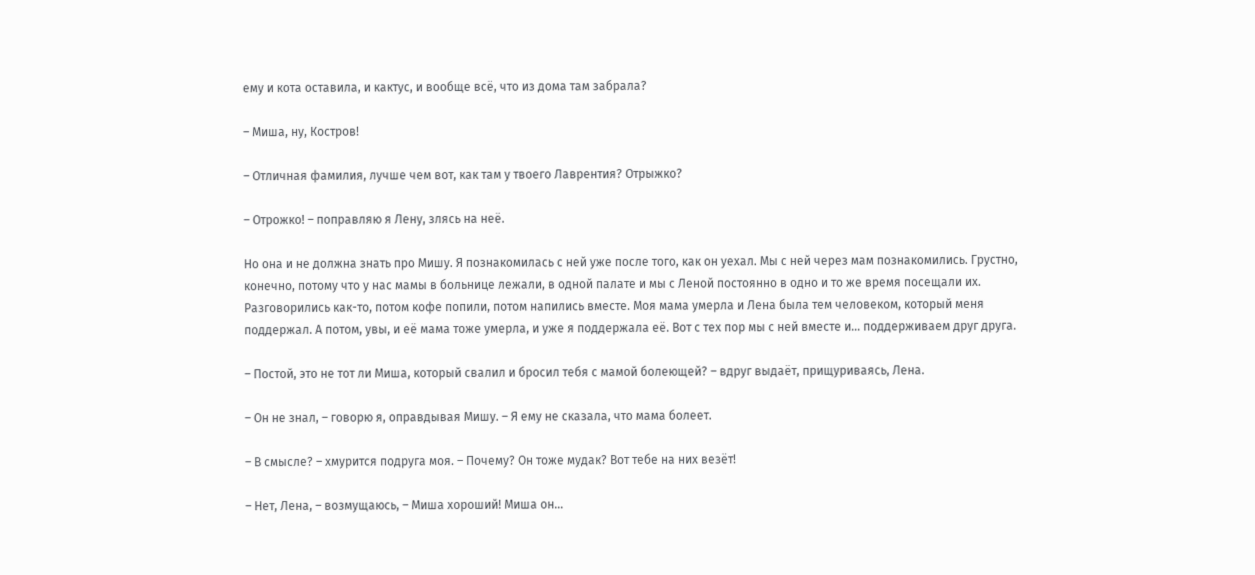ему и кота оставила, и кактус, и вообще всё, что из дома там забрала?

– Миша, ну, Костров!

– Отличная фамилия, лучше чем вот, как там у твоего Лаврентия? Отрыжко?

– Отрожко! – поправляю я Лену, злясь на неё.

Но она и не должна знать про Мишу. Я познакомилась с ней уже после того, как он уехал. Мы с ней через мам познакомились. Грустно, конечно, потому что у нас мамы в больнице лежали, в одной палате и мы с Леной постоянно в одно и то же время посещали их. Разговорились как-то, потом кофе попили, потом напились вместе. Моя мама умерла и Лена была тем человеком, который меня поддержал. А потом, увы, и её мама тоже умерла, и уже я поддержала её. Вот с тех пор мы с ней вместе и… поддерживаем друг друга.

– Постой, это не тот ли Миша, который свалил и бросил тебя с мамой болеющей? – вдруг выдаёт, прищуриваясь, Лена.

– Он не знал, – говорю я, оправдывая Мишу. – Я ему не сказала, что мама болеет.

– В смысле? – хмурится подруга моя. – Почему? Он тоже мудак? Вот тебе на них везёт!

– Нет, Лена, – возмущаюсь, – Миша хороший! Миша он…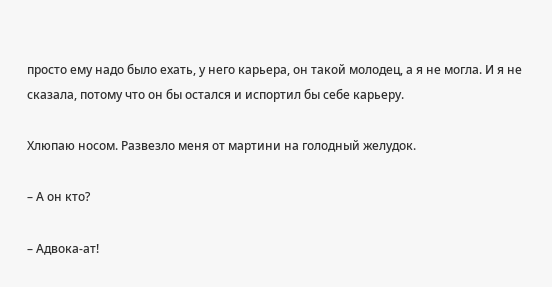просто ему надо было ехать, у него карьера, он такой молодец, а я не могла. И я не сказала, потому что он бы остался и испортил бы себе карьеру.

Хлюпаю носом. Развезло меня от мартини на голодный желудок.

– А он кто?

– Адвока-ат!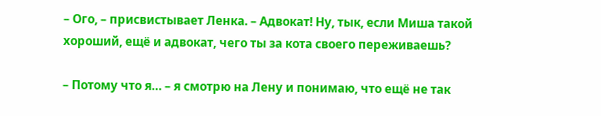– Ого, – присвистывает Ленка. – Адвокат! Ну, тык, если Миша такой хороший, ещё и адвокат, чего ты за кота своего переживаешь?

– Потому что я… – я смотрю на Лену и понимаю, что ещё не так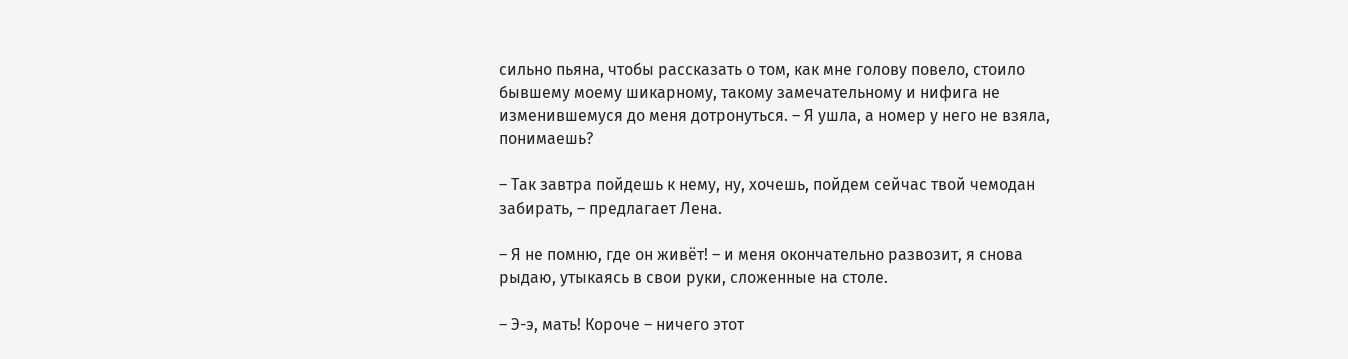сильно пьяна, чтобы рассказать о том, как мне голову повело, стоило бывшему моему шикарному, такому замечательному и нифига не изменившемуся до меня дотронуться. – Я ушла, а номер у него не взяла, понимаешь?

– Так завтра пойдешь к нему, ну, хочешь, пойдем сейчас твой чемодан забирать, – предлагает Лена.

– Я не помню, где он живёт! – и меня окончательно развозит, я снова рыдаю, утыкаясь в свои руки, сложенные на столе.

– Э-э, мать! Короче – ничего этот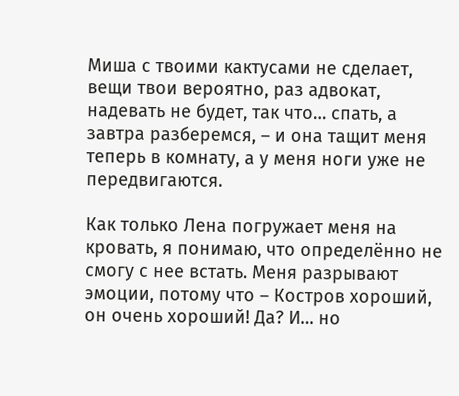Миша с твоими кактусами не сделает, вещи твои вероятно, раз адвокат, надевать не будет, так что… спать, а завтра разберемся, – и она тащит меня теперь в комнату, а у меня ноги уже не передвигаются.

Как только Лена погружает меня на кровать, я понимаю, что определённо не смогу с нее встать. Меня разрывают эмоции, потому что – Костров хороший, он очень хороший! Да? И… но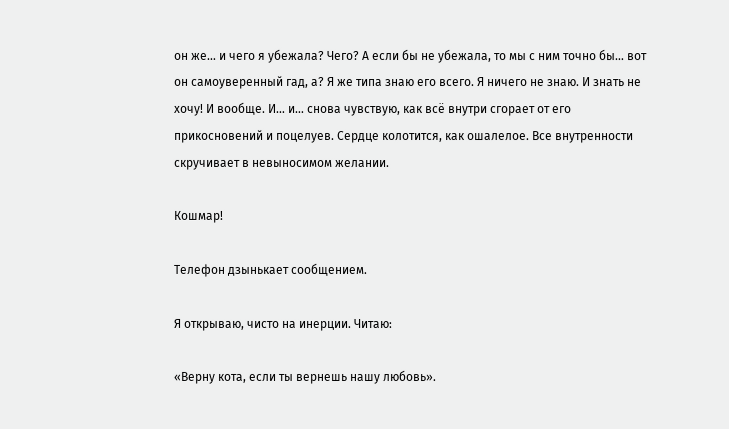он же… и чего я убежала? Чего? А если бы не убежала, то мы с ним точно бы… вот он самоуверенный гад, а? Я же типа знаю его всего. Я ничего не знаю. И знать не хочу! И вообще. И… и… снова чувствую, как всё внутри сгорает от его прикосновений и поцелуев. Сердце колотится, как ошалелое. Все внутренности скручивает в невыносимом желании.

Кошмар!

Телефон дзынькает сообщением.

Я открываю, чисто на инерции. Читаю:

«Верну кота, если ты вернешь нашу любовь».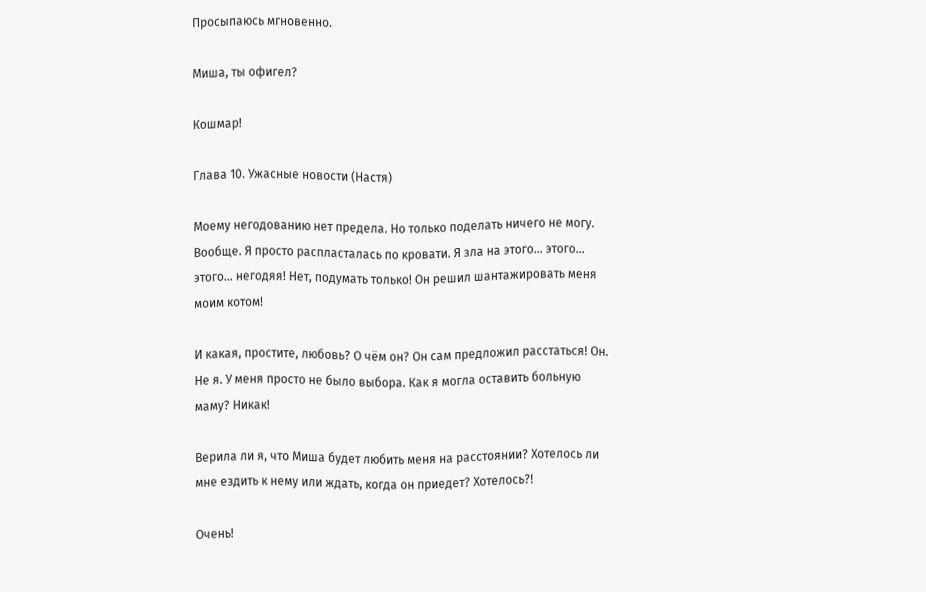Просыпаюсь мгновенно.

Миша, ты офигел?

Кошмар!

Глава 10. Ужасные новости (Настя)

Моему негодованию нет предела. Но только поделать ничего не могу. Вообще. Я просто распласталась по кровати. Я зла на этого… этого… этого… негодяя! Нет, подумать только! Он решил шантажировать меня моим котом!

И какая, простите, любовь? О чём он? Он сам предложил расстаться! Он. Не я. У меня просто не было выбора. Как я могла оставить больную маму? Никак!

Верила ли я, что Миша будет любить меня на расстоянии? Хотелось ли мне ездить к нему или ждать, когда он приедет? Хотелось?!

Очень!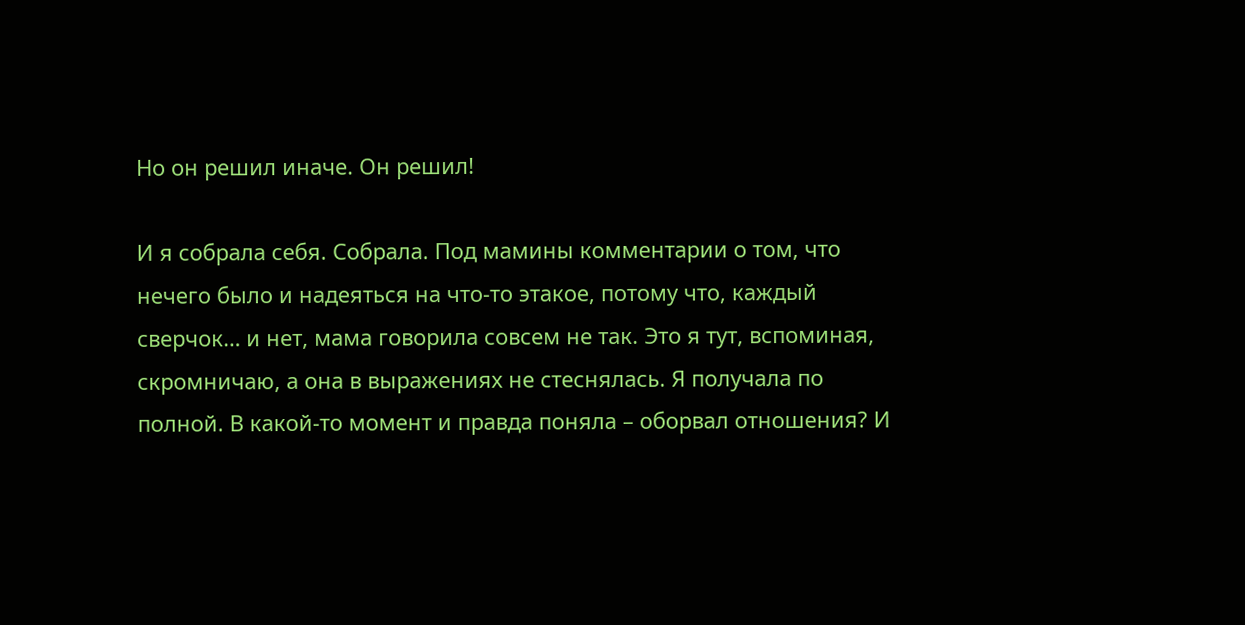Но он решил иначе. Он решил!

И я собрала себя. Собрала. Под мамины комментарии о том, что нечего было и надеяться на что-то этакое, потому что, каждый сверчок… и нет, мама говорила совсем не так. Это я тут, вспоминая, скромничаю, а она в выражениях не стеснялась. Я получала по полной. В какой-то момент и правда поняла – оборвал отношения? И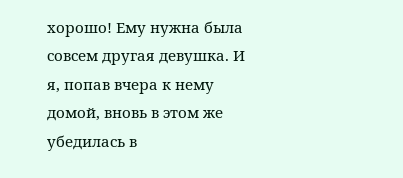хорошо! Ему нужна была совсем другая девушка. И я, попав вчера к нему домой, вновь в этом же убедилась в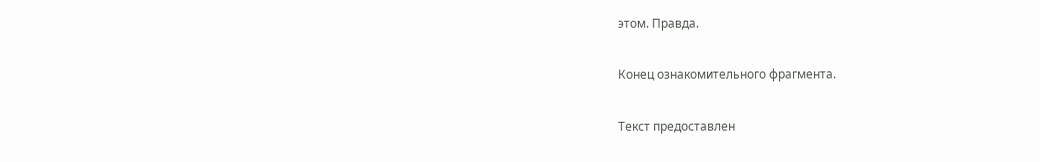этом. Правда.

Конец ознакомительного фрагмента.

Текст предоставлен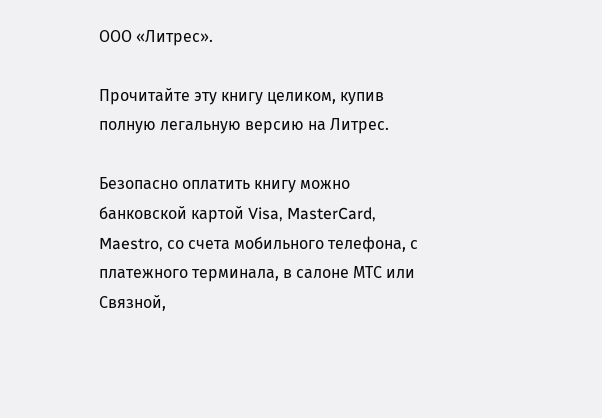ООО «Литрес».

Прочитайте эту книгу целиком, купив полную легальную версию на Литрес.

Безопасно оплатить книгу можно банковской картой Visa, MasterCard, Maestro, со счета мобильного телефона, с платежного терминала, в салоне МТС или Связной,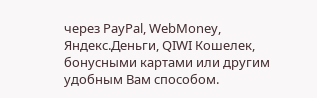через PayPal, WebMoney, Яндекс.Деньги, QIWI Кошелек, бонусными картами или другим удобным Вам способом.